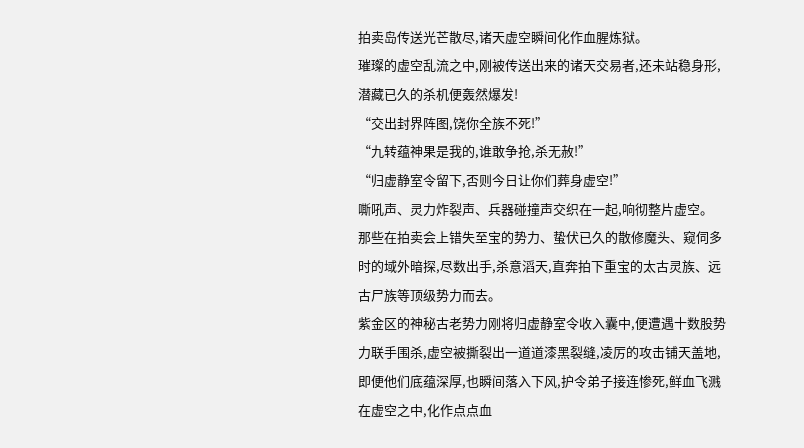拍卖岛传送光芒散尽,诸天虚空瞬间化作血腥炼狱。
璀璨的虚空乱流之中,刚被传送出来的诸天交易者,还未站稳身形,潜藏已久的杀机便轰然爆发!
“交出封界阵图,饶你全族不死!”
“九转蕴神果是我的,谁敢争抢,杀无赦!”
“归虚静室令留下,否则今日让你们葬身虚空!”
嘶吼声、灵力炸裂声、兵器碰撞声交织在一起,响彻整片虚空。
那些在拍卖会上错失至宝的势力、蛰伏已久的散修魔头、窥伺多时的域外暗探,尽数出手,杀意滔天,直奔拍下重宝的太古灵族、远古尸族等顶级势力而去。
紫金区的神秘古老势力刚将归虚静室令收入囊中,便遭遇十数股势力联手围杀,虚空被撕裂出一道道漆黑裂缝,凌厉的攻击铺天盖地,即便他们底蕴深厚,也瞬间落入下风,护令弟子接连惨死,鲜血飞溅在虚空之中,化作点点血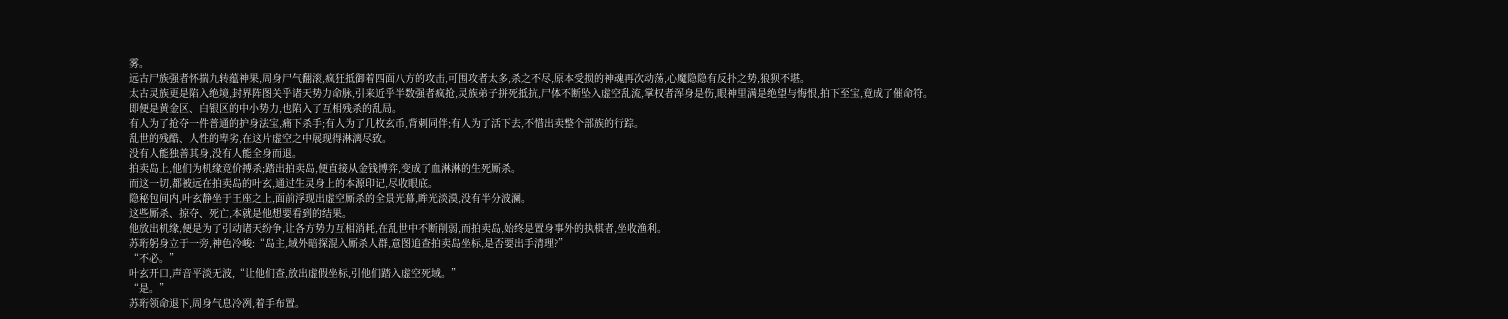雾。
远古尸族强者怀揣九转蕴神果,周身尸气翻滚,疯狂抵御着四面八方的攻击,可围攻者太多,杀之不尽,原本受损的神魂再次动荡,心魔隐隐有反扑之势,狼狈不堪。
太古灵族更是陷入绝境,封界阵图关乎诸天势力命脉,引来近乎半数强者疯抢,灵族弟子拼死抵抗,尸体不断坠入虚空乱流,掌权者浑身是伤,眼神里满是绝望与悔恨,拍下至宝,竟成了催命符。
即便是黄金区、白银区的中小势力,也陷入了互相残杀的乱局。
有人为了抢夺一件普通的护身法宝,痛下杀手;有人为了几枚玄币,背刺同伴;有人为了活下去,不惜出卖整个部族的行踪。
乱世的残酷、人性的卑劣,在这片虚空之中展现得淋漓尽致。
没有人能独善其身,没有人能全身而退。
拍卖岛上,他们为机缘竞价搏杀;踏出拍卖岛,便直接从金钱博弈,变成了血淋淋的生死厮杀。
而这一切,都被远在拍卖岛的叶玄,通过生灵身上的本源印记,尽收眼底。
隐秘包间内,叶玄静坐于王座之上,面前浮现出虚空厮杀的全景光幕,眸光淡漠,没有半分波澜。
这些厮杀、掠夺、死亡,本就是他想要看到的结果。
他放出机缘,便是为了引动诸天纷争,让各方势力互相消耗,在乱世中不断削弱,而拍卖岛,始终是置身事外的执棋者,坐收渔利。
苏珩躬身立于一旁,神色冷峻:“岛主,域外暗探混入厮杀人群,意图追查拍卖岛坐标,是否要出手清理?”
“不必。”
叶玄开口,声音平淡无波,“让他们查,放出虚假坐标,引他们踏入虚空死域。”
“是。”
苏珩领命退下,周身气息冷冽,着手布置。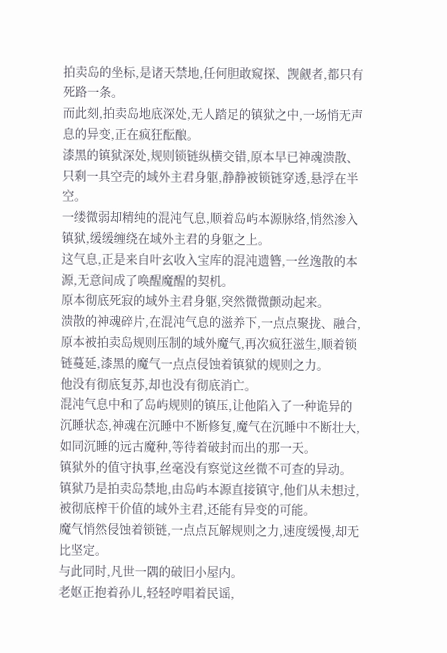拍卖岛的坐标,是诸天禁地,任何胆敢窥探、觊觎者,都只有死路一条。
而此刻,拍卖岛地底深处,无人踏足的镇狱之中,一场悄无声息的异变,正在疯狂酝酿。
漆黑的镇狱深处,规则锁链纵横交错,原本早已神魂溃散、只剩一具空壳的域外主君身躯,静静被锁链穿透,悬浮在半空。
一缕微弱却精纯的混沌气息,顺着岛屿本源脉络,悄然渗入镇狱,缓缓缠绕在域外主君的身躯之上。
这气息,正是来自叶玄收入宝库的混沌遗簪,一丝逸散的本源,无意间成了唤醒魔醒的契机。
原本彻底死寂的域外主君身躯,突然微微颤动起来。
溃散的神魂碎片,在混沌气息的滋养下,一点点聚拢、融合,原本被拍卖岛规则压制的域外魔气,再次疯狂滋生,顺着锁链蔓延,漆黑的魔气一点点侵蚀着镇狱的规则之力。
他没有彻底复苏,却也没有彻底消亡。
混沌气息中和了岛屿规则的镇压,让他陷入了一种诡异的沉睡状态,神魂在沉睡中不断修复,魔气在沉睡中不断壮大,如同沉睡的远古魔种,等待着破封而出的那一天。
镇狱外的值守执事,丝毫没有察觉这丝微不可查的异动。
镇狱乃是拍卖岛禁地,由岛屿本源直接镇守,他们从未想过,被彻底榨干价值的域外主君,还能有异变的可能。
魔气悄然侵蚀着锁链,一点点瓦解规则之力,速度缓慢,却无比坚定。
与此同时,凡世一隅的破旧小屋内。
老妪正抱着孙儿,轻轻哼唱着民谣,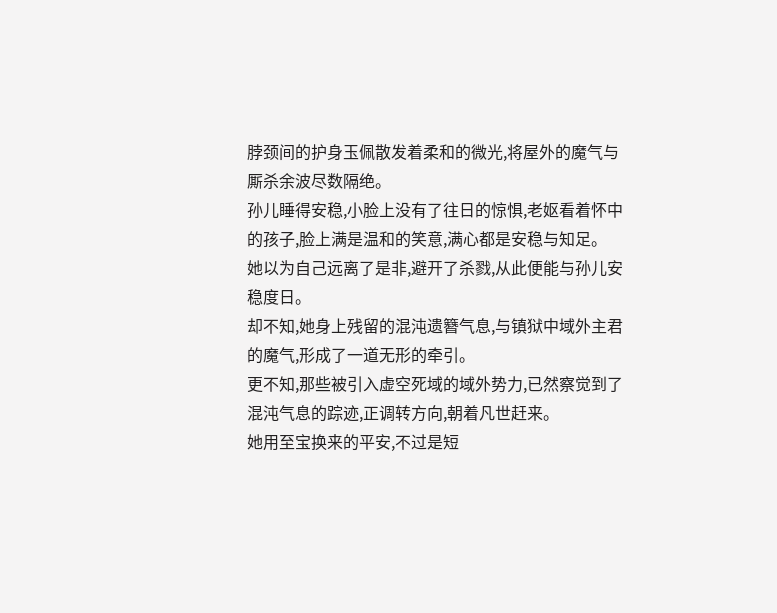脖颈间的护身玉佩散发着柔和的微光,将屋外的魔气与厮杀余波尽数隔绝。
孙儿睡得安稳,小脸上没有了往日的惊惧,老妪看着怀中的孩子,脸上满是温和的笑意,满心都是安稳与知足。
她以为自己远离了是非,避开了杀戮,从此便能与孙儿安稳度日。
却不知,她身上残留的混沌遗簪气息,与镇狱中域外主君的魔气,形成了一道无形的牵引。
更不知,那些被引入虚空死域的域外势力,已然察觉到了混沌气息的踪迹,正调转方向,朝着凡世赶来。
她用至宝换来的平安,不过是短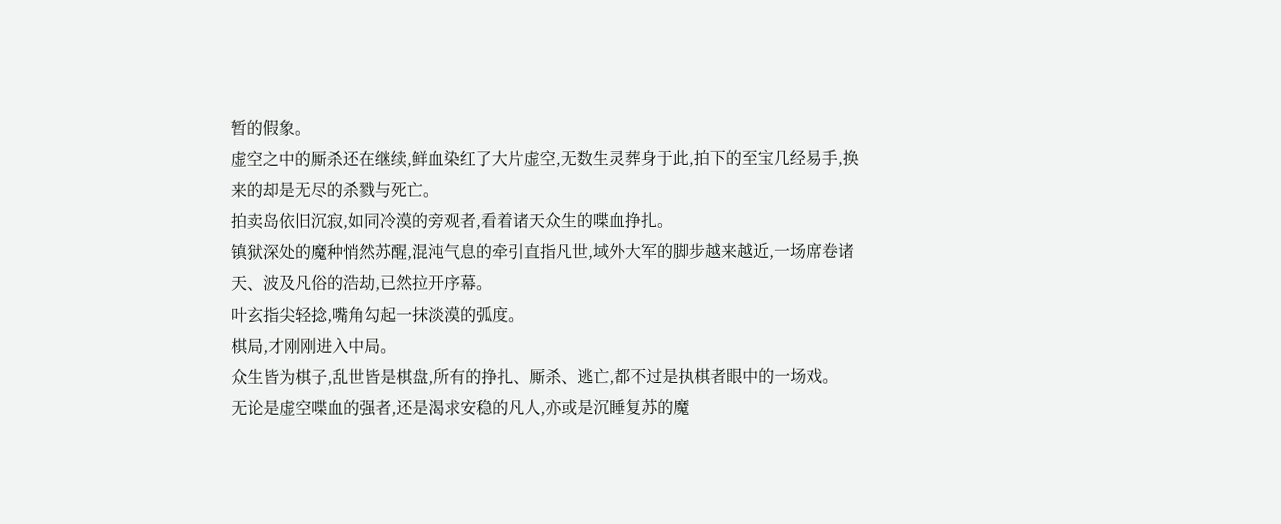暂的假象。
虚空之中的厮杀还在继续,鲜血染红了大片虚空,无数生灵葬身于此,拍下的至宝几经易手,换来的却是无尽的杀戮与死亡。
拍卖岛依旧沉寂,如同冷漠的旁观者,看着诸天众生的喋血挣扎。
镇狱深处的魔种悄然苏醒,混沌气息的牵引直指凡世,域外大军的脚步越来越近,一场席卷诸天、波及凡俗的浩劫,已然拉开序幕。
叶玄指尖轻捻,嘴角勾起一抹淡漠的弧度。
棋局,才刚刚进入中局。
众生皆为棋子,乱世皆是棋盘,所有的挣扎、厮杀、逃亡,都不过是执棋者眼中的一场戏。
无论是虚空喋血的强者,还是渴求安稳的凡人,亦或是沉睡复苏的魔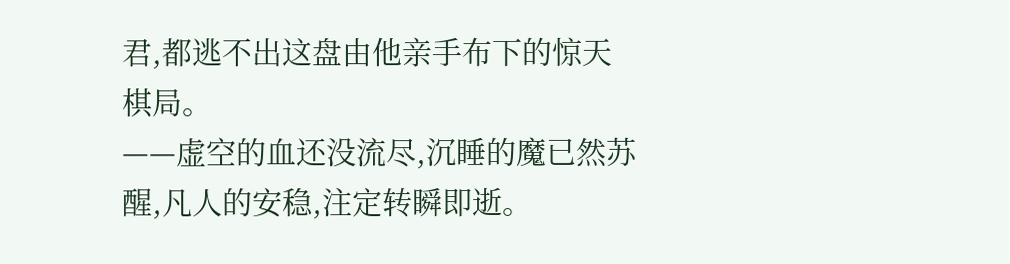君,都逃不出这盘由他亲手布下的惊天棋局。
——虚空的血还没流尽,沉睡的魔已然苏醒,凡人的安稳,注定转瞬即逝。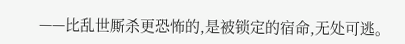——比乱世厮杀更恐怖的,是被锁定的宿命,无处可逃。